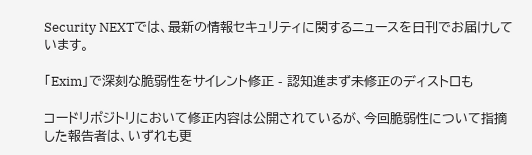Security NEXTでは、最新の情報セキュリティに関するニュースを日刊でお届けしています。

「Exim」で深刻な脆弱性をサイレント修正 - 認知進まず未修正のディストロも

コードリポジトリにおいて修正内容は公開されているが、今回脆弱性について指摘した報告者は、いずれも更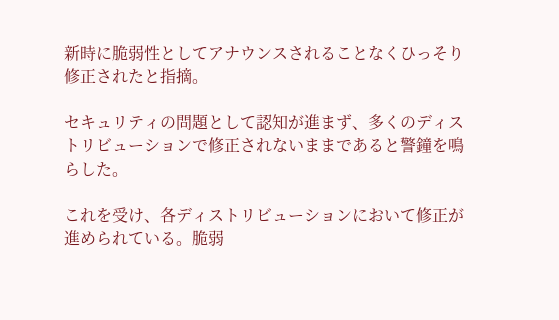新時に脆弱性としてアナウンスされることなくひっそり修正されたと指摘。

セキュリティの問題として認知が進まず、多くのディストリビューションで修正されないままであると警鐘を鳴らした。

これを受け、各ディストリビューションにおいて修正が進められている。脆弱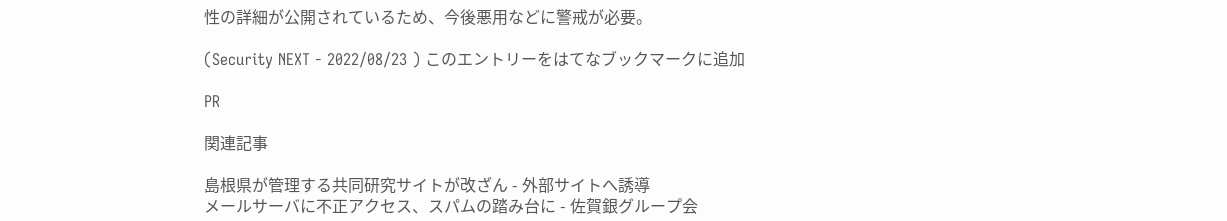性の詳細が公開されているため、今後悪用などに警戒が必要。

(Security NEXT - 2022/08/23 ) このエントリーをはてなブックマークに追加

PR

関連記事

島根県が管理する共同研究サイトが改ざん - 外部サイトへ誘導
メールサーバに不正アクセス、スパムの踏み台に - 佐賀銀グループ会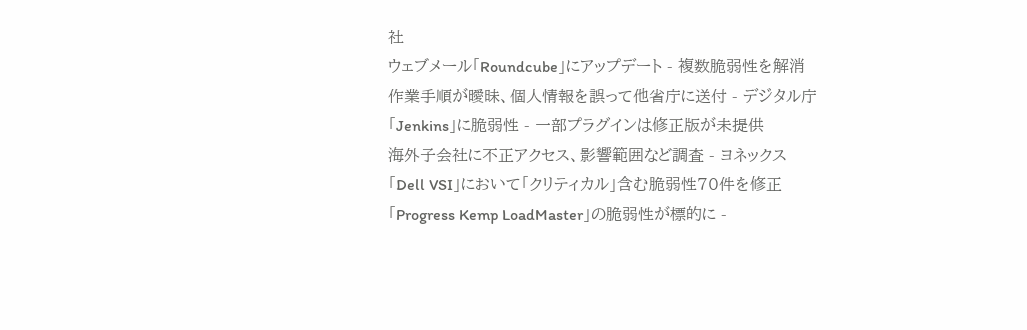社
ウェブメール「Roundcube」にアップデート - 複数脆弱性を解消
作業手順が曖昧、個人情報を誤って他省庁に送付 - デジタル庁
「Jenkins」に脆弱性 - 一部プラグインは修正版が未提供
海外子会社に不正アクセス、影響範囲など調査 - ヨネックス
「Dell VSI」において「クリティカル」含む脆弱性70件を修正
「Progress Kemp LoadMaster」の脆弱性が標的に -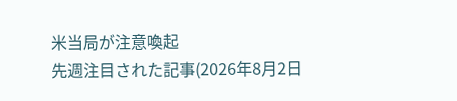米当局が注意喚起
先週注目された記事(2026年8月2日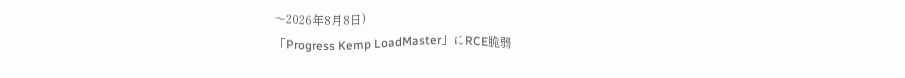〜2026年8月8日)
「Progress Kemp LoadMaster」にRCE脆弱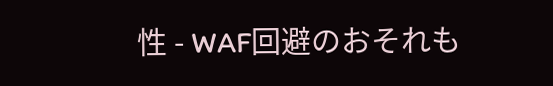性 - WAF回避のおそれも